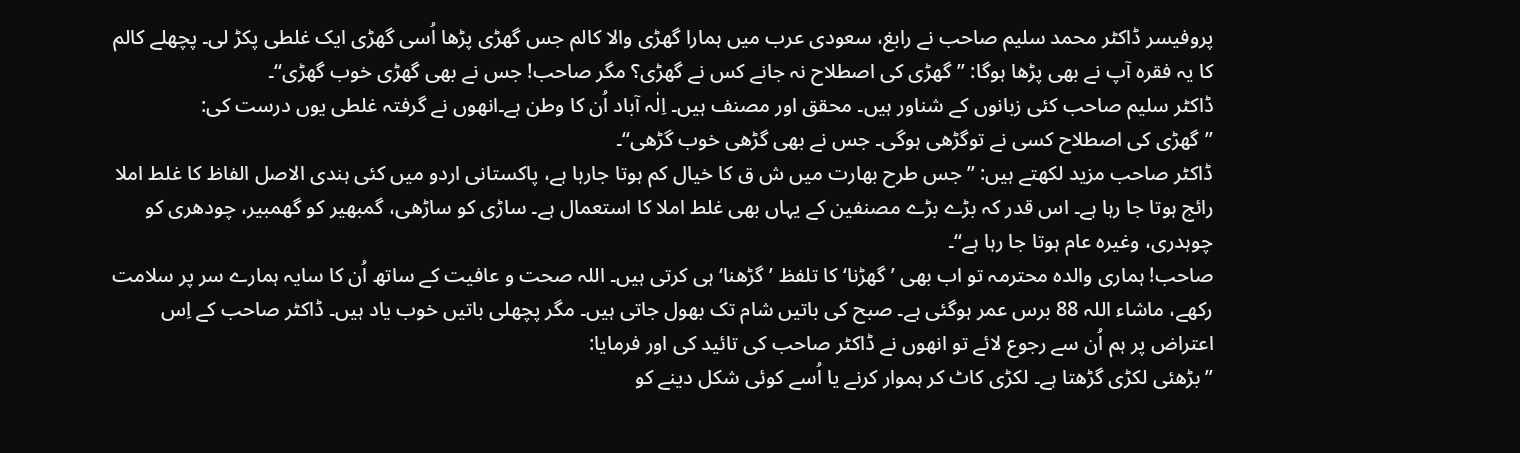پروفیسر ڈاکٹر محمد سلیم صاحب نے رابغ، سعودی عرب میں ہمارا گھڑی والا کالم جس گھڑی پڑھا اُسی گھڑی ایک غلطی پکڑ لی۔ پچھلے کالم کا یہ فقرہ آپ نے بھی پڑھا ہوگا: ’’گھڑی کی اصطلاح نہ جانے کس نے گھڑی؟ مگر صاحب! جس نے بھی گھڑی خوب گھڑی‘‘۔
ڈاکٹر سلیم صاحب کئی زبانوں کے شناور ہیں۔ محقق اور مصنف ہیں۔ اِلٰہ آباد اُن کا وطن ہے۔انھوں نے گرفتہ غلطی یوں درست کی:
’’گھڑی کی اصطلاح کسی نے توگڑھی ہوگی۔ جس نے بھی گڑھی خوب گڑھی‘‘۔
ڈاکٹر صاحب مزید لکھتے ہیں: ’’جس طرح بھارت میں ش ق کا خیال کم ہوتا جارہا ہے، پاکستانی اردو میں کئی ہندی الاصل الفاظ کا غلط املا رائج ہوتا جا رہا ہے۔ اس قدر کہ بڑے بڑے مصنفین کے یہاں بھی غلط املا کا استعمال ہے۔ ساڑی کو ساڑھی، گمبھیر کو گھمبیر، چودھری کو چوہدری، وغیرہ عام ہوتا جا رہا ہے‘‘۔
صاحب! ہماری والدہ محترمہ تو اب بھی ’گھڑنا‘ کا تلفظ ’گڑھنا‘ ہی کرتی ہیں۔ اللہ صحت و عافیت کے ساتھ اُن کا سایہ ہمارے سر پر سلامت رکھے، ماشاء اللہ 88 برس عمر ہوگئی ہے۔ صبح کی باتیں شام تک بھول جاتی ہیں۔ مگر پچھلی باتیں خوب یاد ہیں۔ ڈاکٹر صاحب کے اِس اعتراض پر ہم اُن سے رجوع لائے تو انھوں نے ڈاکٹر صاحب کی تائید کی اور فرمایا:
’’بڑھئی لکڑی گڑھتا ہے۔ لکڑی کاٹ کر ہموار کرنے یا اُسے کوئی شکل دینے کو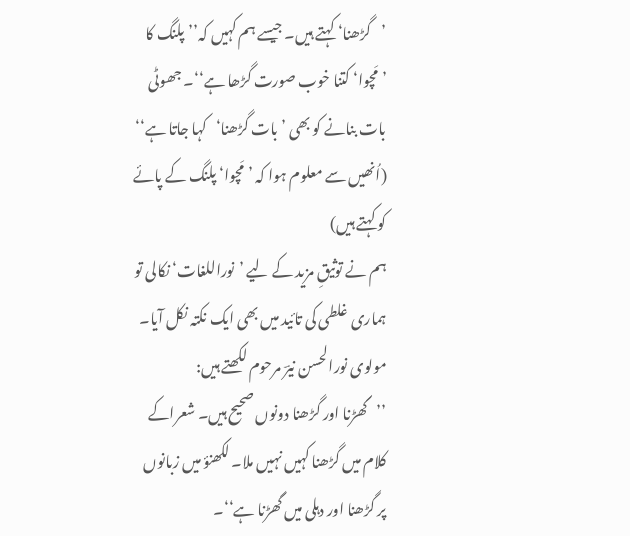’گڑھنا‘ کہتے ہیں۔ جیسے ہم کہیں کہ’’پلنگ کا ’مَچوا‘ کتنا خوب صورت گڑھا ہے‘‘۔ جھوٹی بات بنانے کو بھی ’بات گڑھنا‘کہا جاتا ہے‘‘ (اُنھیں سے معلوم ہوا کہ ’مَچوا‘ پلنگ کے پائے کو کہتے ہیں)
ہم نے توثیقِ مزید کے لیے ’نوراللغات‘ نکالی تو ہماری غلطی کی تائید میں بھی ایک نکتہ نکل آیا۔ مولوی نورالحسن نیرؔ مرحوم لکھتے ہیں:
’’گھڑنا اور گڑھنا دونوں صحیح ہیں۔ شعراکے کلام میں گڑھنا کہیں نہیں ملا۔ لکھنؤ میں زبانوں پر گڑھنا اور دہلی میں گھڑنا ہے‘‘۔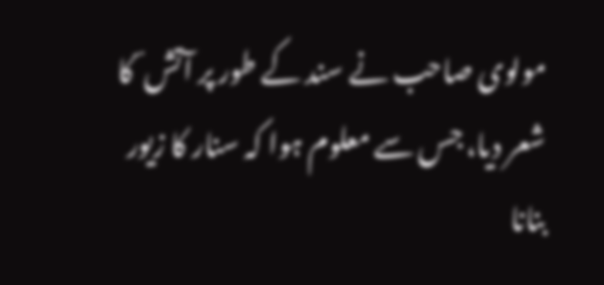مولوی صاحب نے سند کے طور پر آتش ؔ کا شعر دیا، جس سے معلوم ہوا کہ سنار کا زیور بنانا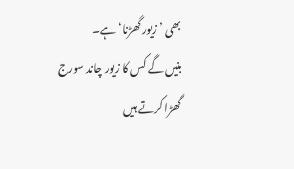بھی ’زیور گھڑنا‘ہے۔
بنیں گے کس کا زیور چاند سورج
گھڑا کرتے ہیں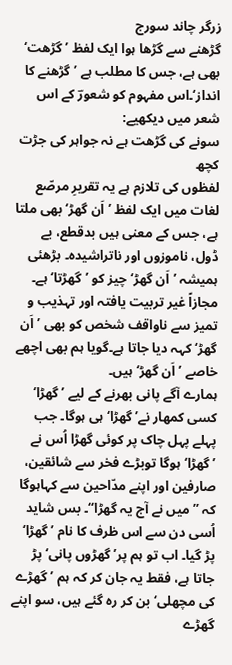زرگر چاند سورج
گڑھنے سے گڑھا ہوا ایک لفظ ’گڑھت‘ بھی ہے، جس کا مطلب ہے ’گڑھنے کا انداز‘۔اس مفہوم کو شعورؔ کے اس شعر میں دیکھیے:
سونے کی گڑھت ہے نہ جواہر کی جڑت کچھ
لفظوں کی تلازم ہے یہ تقریرِ مرصّع
لغات میں ایک لفظ ’اَن گھڑ‘ بھی ملتا ہے، جس کے معنی ہیں بدقطع، بے ڈول، ناموزوں اور ناتراشیدہ۔ بڑھئی ہمیشہ ’اَن گھڑ‘ چیز کو ’گھڑتا‘ ہے۔ مجازاً غیر تربیت یافتہ اور تہذیب و تمیز سے ناواقف شخص کو بھی ’اَن گھڑ‘ کہہ دیا جاتا ہے۔گویا ہم بھی اچھے خاصے ’اَن گھڑ‘ ہیں۔
ہمارے آگے پانی بھرنے کے لیے ’گھڑا‘ کسی کمھار نے’گھڑا‘ ہی ہوگا۔ جب پہلے پہل چاک پر کوئی گھڑا اُس نے ’گھڑا‘ ہوگا توبڑے فخر سے شائقین، صارفین اور اپنے مدّاحین سے کہاہوگا کہ ’’میں نے آج یہ گھڑا‘‘۔ بس شاید اُسی دن سے اس ظرف کا نام ’گھڑا‘ پڑ گیا۔ اب تو ہم پر’گھڑوں پانی‘ پڑ جاتا ہے، فقط یہ جان کر کہ ہم ’گھڑے کی مچھلی‘ بن کر رہ گئے ہیں، سو اپنے گھڑے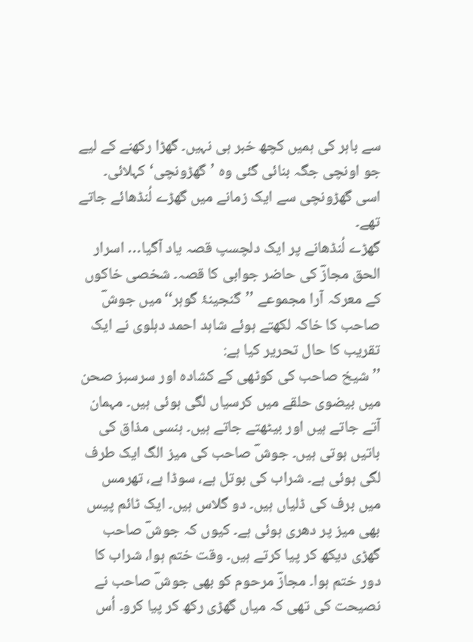سے باہر کی ہمیں کچھ خبر ہی نہیں۔ گھڑا رکھنے کے لیے جو اونچی جگہ بنائی گئی وہ ’گھڑونچی‘ کہلائی۔ اسی گھڑونچی سے ایک زمانے میں گھڑے لُنڈھائے جاتے تھے۔
گھڑے لُنڈھانے پر ایک دلچسپ قصہ یاد آگیا… اسرار الحق مجازؔ کی حاضر جوابی کا قصہ۔ شخصی خاکوں کے معرکہ آرا مجموعے ’’گنجینۂ گوہر‘‘میں جوشؔ صاحب کا خاکہ لکھتے ہوئے شاہد احمد دہلوی نے ایک تقریب کا حال تحریر کیا ہے:
’’شیخ صاحب کی کوٹھی کے کشادہ اور سرسبز صحن میں بیضوی حلقے میں کرسیاں لگی ہوئی ہیں۔ مہمان آتے جاتے ہیں اور بیٹھتے جاتے ہیں۔ ہنسی مذاق کی باتیں ہوتی ہیں۔ جوشؔ صاحب کی میز الگ ایک طرف لگی ہوئی ہے۔ شراب کی بوتل ہے، سوڈا ہے، تھرمس میں برف کی ڈلیاں ہیں۔ دو گلاس ہیں۔ ایک ٹائم پیس بھی میز پر دھری ہوئی ہے۔ کیوں کہ جوشؔ صاحب گھڑی دیکھ کر پیا کرتے ہیں۔ وقت ختم ہوا، شراب کا دور ختم ہوا۔ مجازؔ مرحوم کو بھی جوشؔ صاحب نے نصیحت کی تھی کہ میاں گھڑی رکھ کر پیا کرو۔ اُس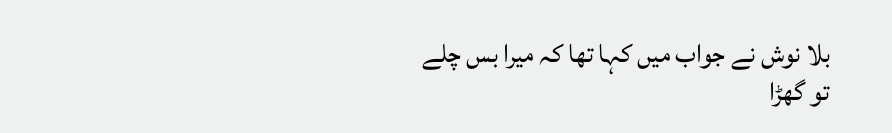بلا نوش نے جواب میں کہا تھا کہ میرا بس چلے تو گھڑا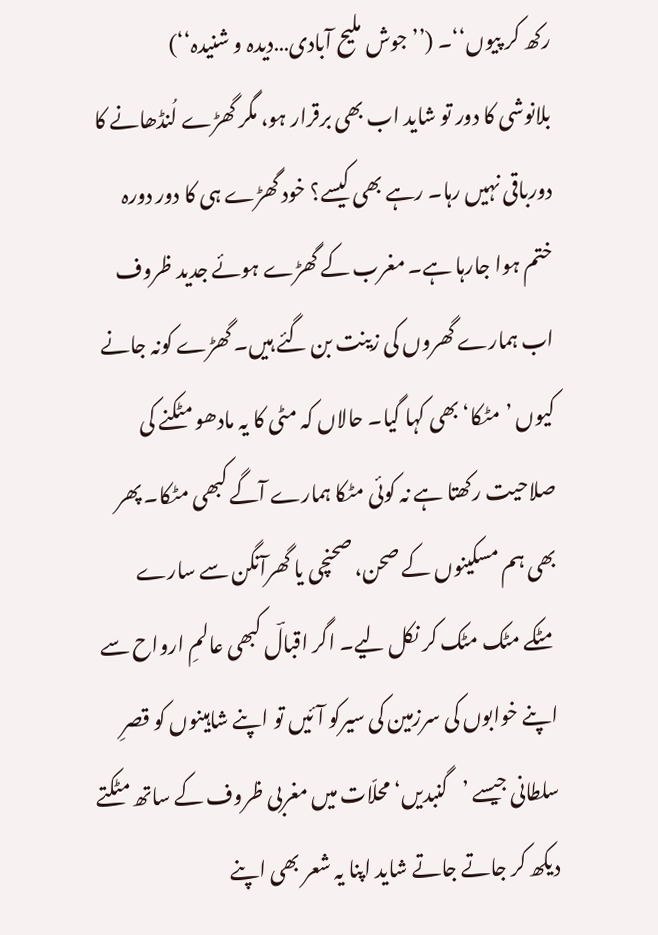رکھ کر پیوں‘‘۔ (’’جوش ملیح آبادی…دیدہ و شنیدہ‘‘)
بلانوشی کا دور تو شاید اب بھی برقرار ہو، مگر گھڑے لُنڈھانے کا دورباقی نہیں رہا۔ رہے بھی کیسے؟ خود گھڑے ہی کا دور دورہ ختم ہوا جارہا ہے۔ مغرب کے گھڑے ہوئے جدید ظروف اب ہمارے گھروں کی زینت بن گئے ہیں۔ گھڑے کونہ جانے کیوں ’مٹکا‘ بھی کہا گیا۔ حالاں کہ مٹی کا یہ مادھو مٹکنے کی صلاحیت رکھتا ہے نہ کوئی مٹکا ہمارے آگے کبھی مٹکا۔ پھر بھی ہم مسکینوں کے صحن، صحنچی یا گھرآنگن سے سارے مٹکے مٹک مٹک کر نکل لیے۔ اگر اقبالؔ کبھی عالمِ ارواح سے اپنے خوابوں کی سرزمین کی سیرکو آئیں تو اپنے شاہینوں کو قصرِ سلطانی جیسے ’گنبدیں‘ محلّات میں مغربی ظروف کے ساتھ مٹکتے دیکھ کر جاتے جاتے شاید اپنا یہ شعر بھی اپنے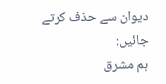دیوان سے حذف کرتے جائیں:
ہم مشرق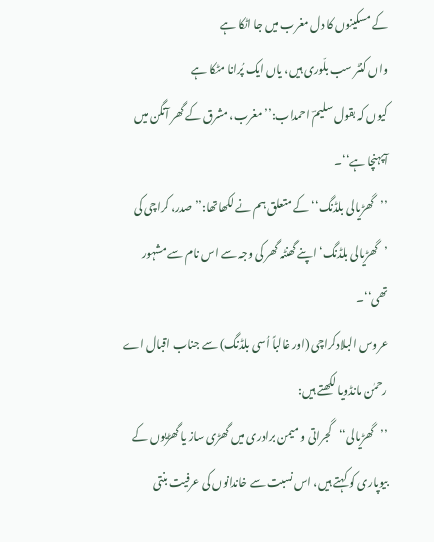کے مسکینوں کا دل مغرب میں جا اٹکا ہے
واں کنٹر سب بلّوری ہیں، یاں ایک پُرانا مٹکا ہے
کیوں کہ بقول سلیمؔ احمداب:’’مغرب، مشرق کے گھر آنگن میں آپہنچا ہے‘‘۔
’’گھڑیالی بلڈنگ‘‘ کے متعلق ہم نے لکھاتھا:’’ صدر، کراچی کی ’گھڑیالی بلڈنگ‘ اپنے گھنٹہ گھر کی وجہ سے اس نام سے مشہور تھی‘‘۔
عروس البلادکراچی (اور غالباً اُسی بلڈنگ) سے جناب اقبال اے رحمٰن مانڈویا لکھتے ہیں:
’’گھڑیالی‘‘گجراتی و میمن برادری میں گھڑی ساز یا گھڑیوں کے بیوپاری کو کہتے ہیں، اس نسبت سے خاندانوں کی عرفیت بنتی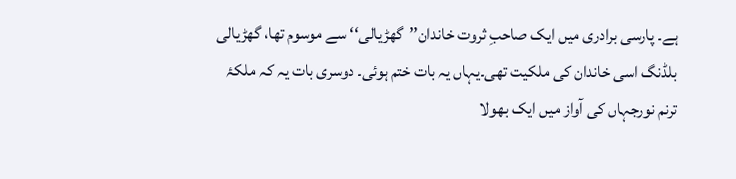ہے۔ پارسی برادری میں ایک صاحبِ ثروت خاندان’’گھڑیالی‘‘ سے موسوم تھا، گھڑیالی بلڈنگ اسی خاندان کی ملکیت تھی۔یہاں یہ بات ختم ہوئی۔ دوسری بات یہ کہ ملکۂ ترنم نورجہاں کی آواز میں ایک بھولا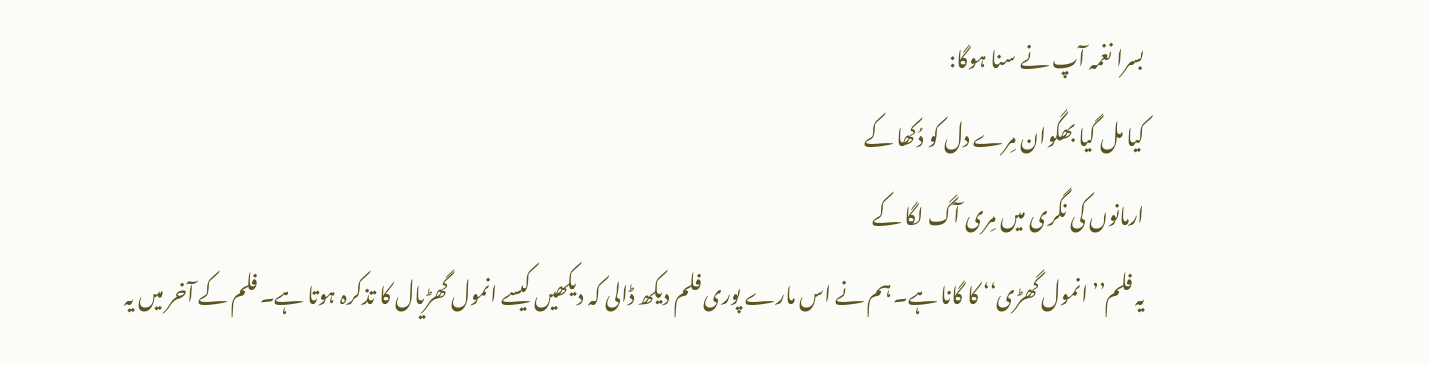بسرا نغمہ آپ نے سنا ہوگا:
کیا مل گیا بھگوان مِرے دل کو دُکھا کے
ارمانوں کی نگری میں مِری آگ لگا کے
یہ فلم’’ انمول گھڑی‘‘ کا گانا ہے۔ ہم نے اس مارے پوری فلم دیکھ ڈالی کہ دیکھیں کیسے انمول گھڑیال کا تذکرہ ہوتا ہے۔ فلم کے آخر میں یہ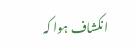انکشاف ہوا کہ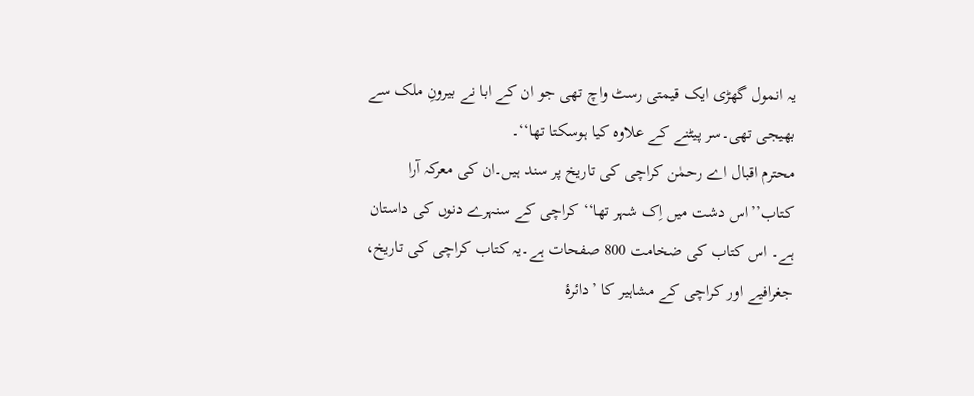یہ انمول گھڑی ایک قیمتی رسٹ واچ تھی جو ان کے ابا نے بیرونِ ملک سے بھیجی تھی۔سر پیٹنے کے علاوہ کیا ہوسکتا تھا‘‘۔
محترم اقبال اے رحمٰن کراچی کی تاریخ پر سند ہیں۔ان کی معرکہ آرا کتاب’’اس دشت میں اِک شہر تھا‘‘کراچی کے سنہرے دنوں کی داستان ہے۔ اس کتاب کی ضخامت 800 صفحات ہے۔یہ کتاب کراچی کی تاریخ، جغرافیے اور کراچی کے مشاہیر کا ’دائرۂ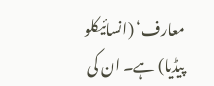معارف‘ (انسائیکلو پیڈیا) ہے۔ ان کی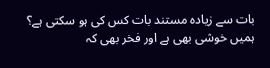بات سے زیادہ مستند بات کس کی ہو سکتی ہے؟ ہمیں خوشی بھی ہے اور فخر بھی کہ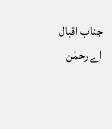جناب اقبال اے رحمٰن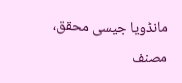مانڈویا جیسی محقق، مصنف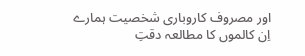اور مصروف کاروباری شخصیت ہمارے اِن کالموں کا مطالعہ دقتِ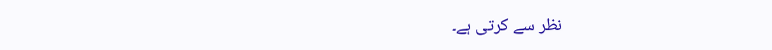نظر سے کرتی ہے۔